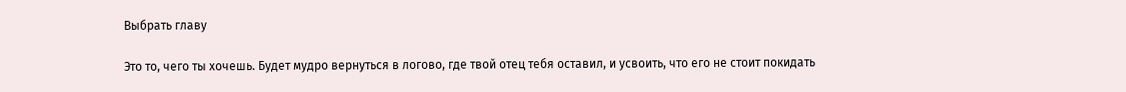Выбрать главу

Это то, чего ты хочешь. Будет мудро вернуться в логово, где твой отец тебя оставил, и усвоить, что его не стоит покидать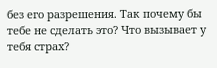без его разрешения. Так почему бы тебе не сделать это? Что вызывает у тебя страх?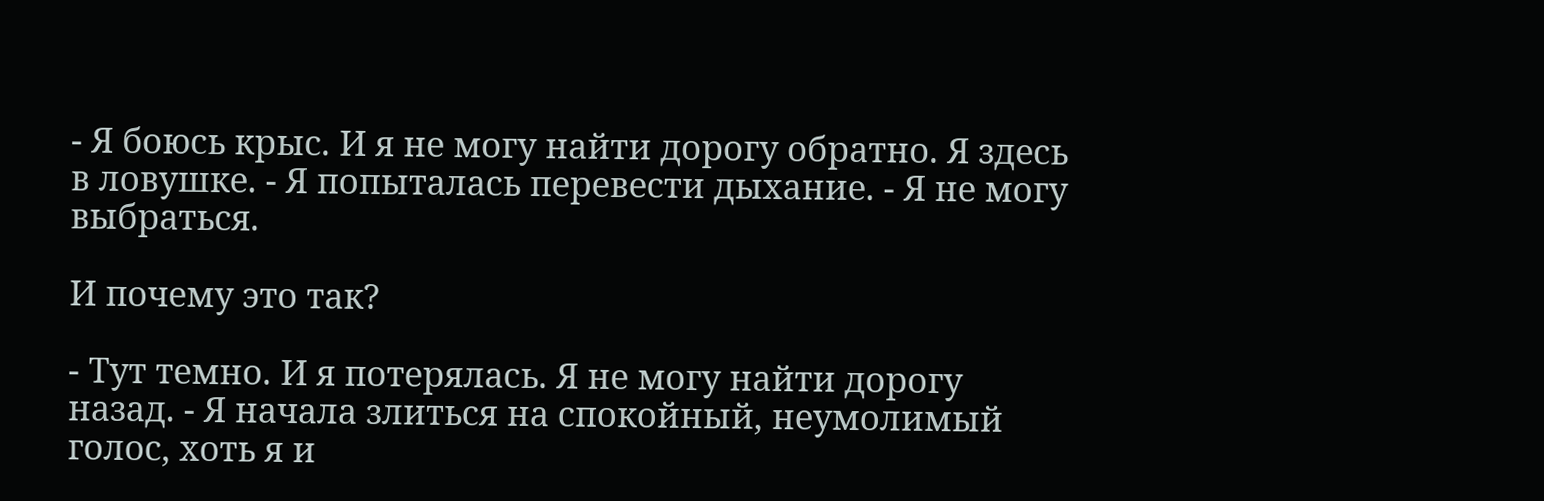- Я боюсь крыс. И я не могу найти дорогу обратно. Я здесь в ловушке. - Я попыталась перевести дыхание. - Я не могу выбраться.

И почему это так?

- Тут темно. И я потерялась. Я не могу найти дорогу назад. - Я начала злиться на спокойный, неумолимый голос, хоть я и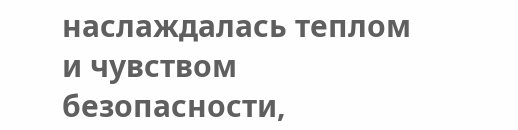наслаждалась теплом и чувством безопасности,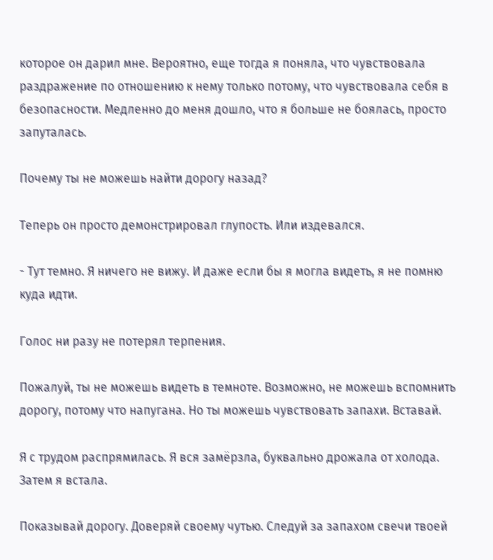которое он дарил мне. Вероятно, еще тогда я поняла, что чувствовала раздражение по отношению к нему только потому, что чувствовала себя в безопасности. Медленно до меня дошло, что я больше не боялась, просто запуталась.

Почему ты не можешь найти дорогу назад?

Теперь он просто демонстрировал глупость. Или издевался.

- Тут темно. Я ничего не вижу. И даже если бы я могла видеть, я не помню куда идти.

Голос ни разу не потерял терпения.

Пожалуй, ты не можешь видеть в темноте. Возможно, не можешь вспомнить дорогу, потому что напугана. Но ты можешь чувствовать запахи. Вставай.

Я с трудом распрямилась. Я вся замёрзла, буквально дрожала от холода. Затем я встала.

Показывай дорогу. Доверяй своему чутью. Следуй за запахом свечи твоей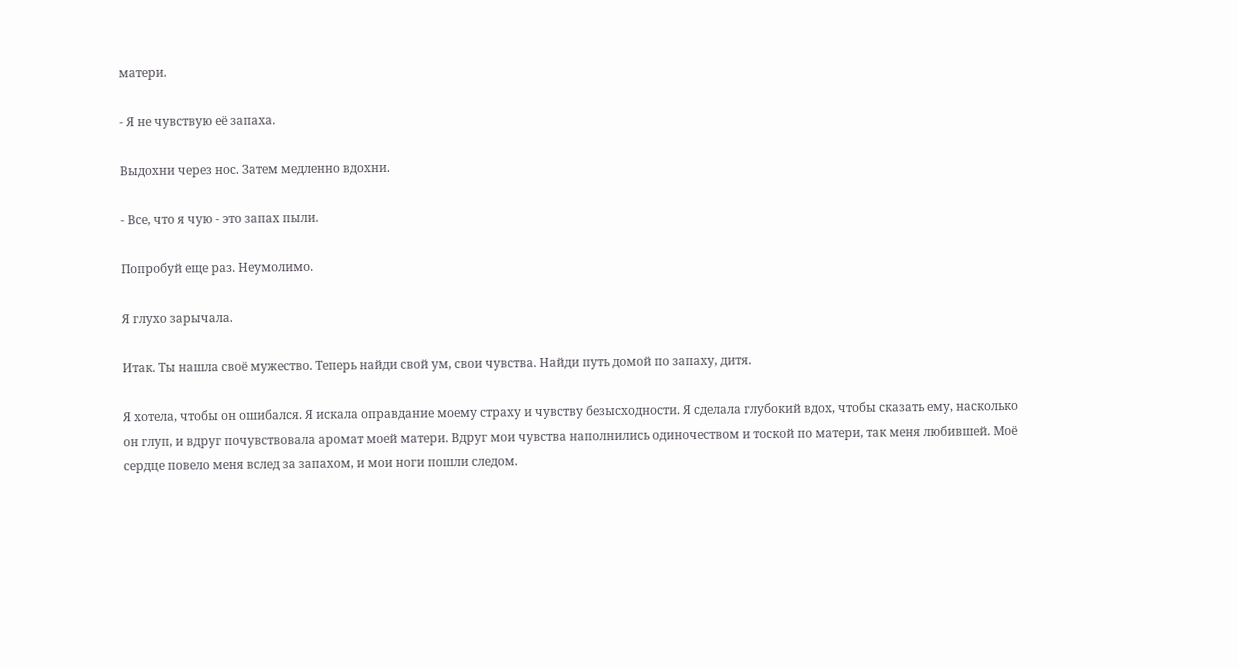матери.

- Я не чувствую её запаха.

Выдохни через нос. Затем медленно вдохни.

- Все, что я чую - это запах пыли.

Попробуй еще раз. Неумолимо.

Я глухо зарычала.

Итак. Ты нашла своё мужество. Теперь найди свой ум, свои чувства. Найди путь домой по запаху, дитя.

Я хотела, чтобы он ошибался. Я искала оправдание моему страху и чувству безысходности. Я сделала глубокий вдох, чтобы сказать ему, насколько он глуп, и вдруг почувствовала аромат моей матери. Вдруг мои чувства наполнились одиночеством и тоской по матери, так меня любившей. Моё сердце повело меня вслед за запахом, и мои ноги пошли следом.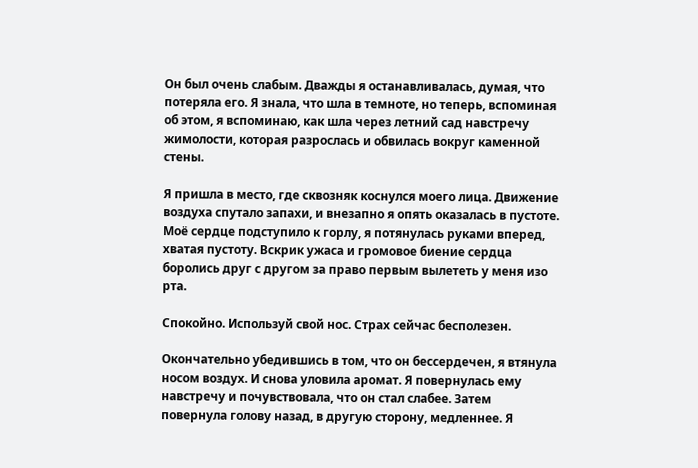Он был очень слабым. Дважды я останавливалась, думая, что потеряла его. Я знала, что шла в темноте, но теперь, вспоминая об этом, я вспоминаю, как шла через летний сад навстречу жимолости, которая разрослась и обвилась вокруг каменной стены.

Я пришла в место, где сквозняк коснулся моего лица. Движение воздуха спутало запахи, и внезапно я опять оказалась в пустоте. Моё сердце подступило к горлу, я потянулась руками вперед, хватая пустоту. Вскрик ужаса и громовое биение сердца боролись друг с другом за право первым вылететь у меня изо рта.

Спокойно. Используй свой нос. Страх сейчас бесполезен.

Окончательно убедившись в том, что он бессердечен, я втянула носом воздух. И снова уловила аромат. Я повернулась ему навстречу и почувствовала, что он стал слабее. Затем повернула голову назад, в другую сторону, медленнее. Я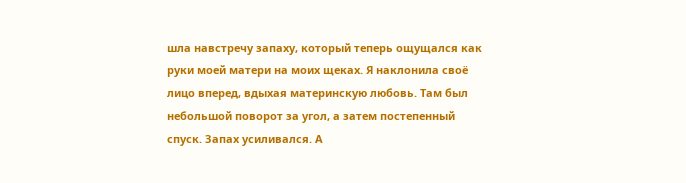шла навстречу запаху, который теперь ощущался как руки моей матери на моих щеках. Я наклонила своё лицо вперед, вдыхая материнскую любовь. Там был небольшой поворот за угол, а затем постепенный спуск. Запах усиливался. А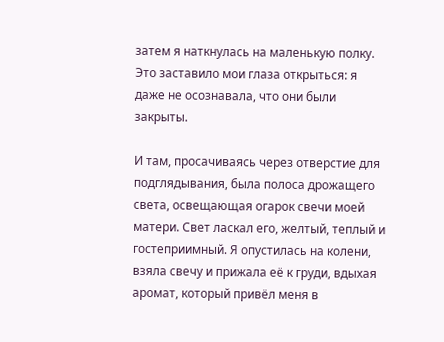затем я наткнулась на маленькую полку. Это заставило мои глаза открыться: я даже не осознавала, что они были закрыты.

И там, просачиваясь через отверстие для подглядывания, была полоса дрожащего света, освещающая огарок свечи моей матери. Свет ласкал его, желтый, теплый и гостеприимный. Я опустилась на колени, взяла свечу и прижала её к груди, вдыхая аромат, который привёл меня в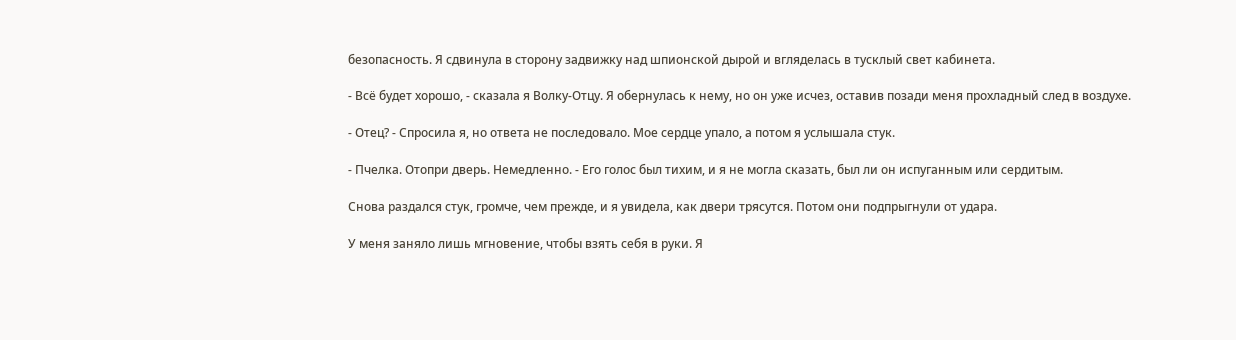безопасность. Я сдвинула в сторону задвижку над шпионской дырой и вгляделась в тусклый свет кабинета.

- Всё будет хорошо, - сказала я Волку-Отцу. Я обернулась к нему, но он уже исчез, оставив позади меня прохладный след в воздухе.

- Отец? - Спросила я, но ответа не последовало. Мое сердце упало, а потом я услышала стук.

- Пчелка. Отопри дверь. Немедленно. - Его голос был тихим, и я не могла сказать, был ли он испуганным или сердитым.

Снова раздался стук, громче, чем прежде, и я увидела, как двери трясутся. Потом они подпрыгнули от удара.

У меня заняло лишь мгновение, чтобы взять себя в руки. Я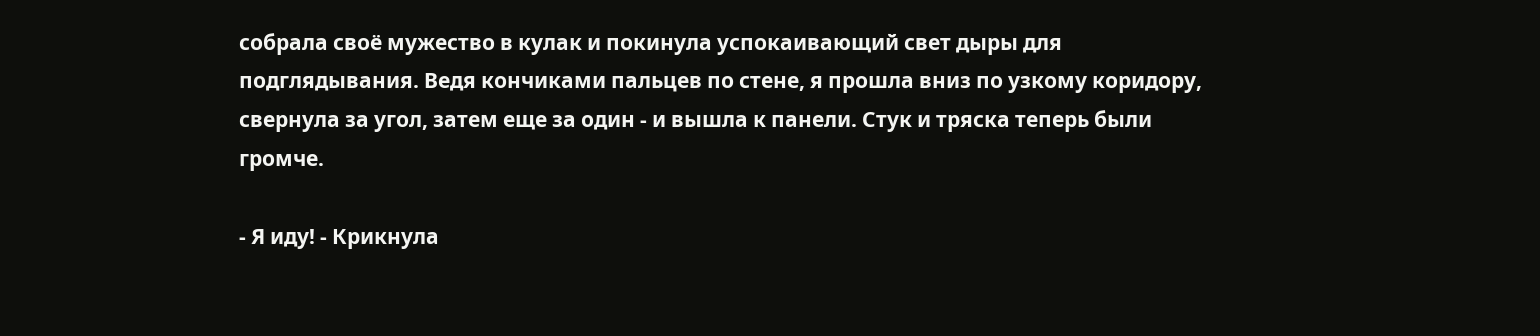собрала своё мужество в кулак и покинула успокаивающий свет дыры для подглядывания. Ведя кончиками пальцев по стене, я прошла вниз по узкому коридору, свернула за угол, затем еще за один - и вышла к панели. Стук и тряска теперь были громче.

- Я иду! - Крикнула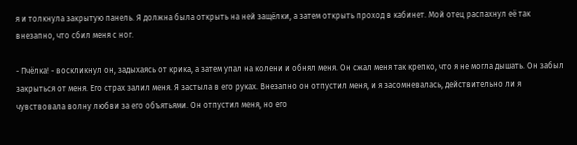я и толкнула закрытую панель. Я должна была открыть на ней защёлки, а затем открыть проход в кабинет. Мой отец распахнул её так внезапно, что сбил меня с ног.

- Пчёлка! - воскликнул он, задыхаясь от крика, а затем упал на колени и обнял меня. Он сжал меня так крепко, что я не могла дышать. Он забыл закрыться от меня. Его страх залил меня. Я застыла в его руках. Внезапно он отпустил меня, и я засомневалась, действительно ли я чувствовала волну любви за его объятьями. Он отпустил меня, но его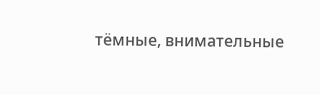тёмные, внимательные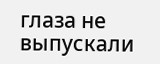глаза не выпускали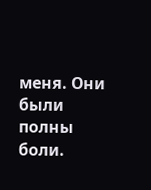меня. Они были полны боли.